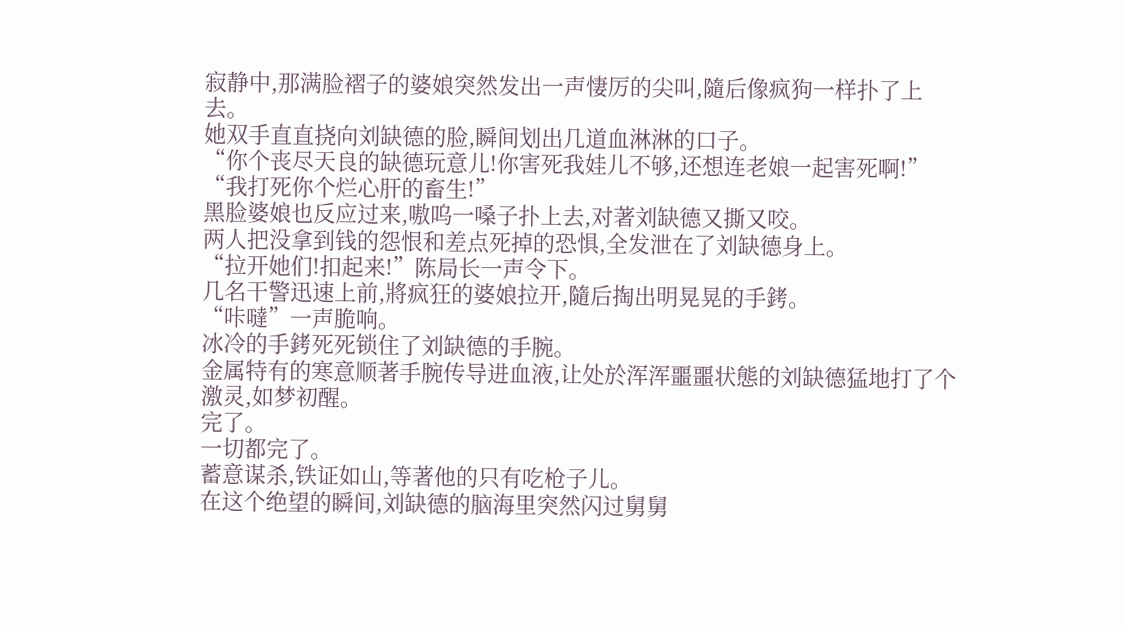寂静中,那满脸褶子的婆娘突然发出一声悽厉的尖叫,隨后像疯狗一样扑了上去。
她双手直直挠向刘缺德的脸,瞬间划出几道血淋淋的口子。
“你个丧尽天良的缺德玩意儿!你害死我娃儿不够,还想连老娘一起害死啊!”
“我打死你个烂心肝的畜生!”
黑脸婆娘也反应过来,嗷呜一嗓子扑上去,对著刘缺德又撕又咬。
两人把没拿到钱的怨恨和差点死掉的恐惧,全发泄在了刘缺德身上。
“拉开她们!扣起来!”陈局长一声令下。
几名干警迅速上前,將疯狂的婆娘拉开,隨后掏出明晃晃的手銬。
“咔噠”一声脆响。
冰冷的手銬死死锁住了刘缺德的手腕。
金属特有的寒意顺著手腕传导进血液,让处於浑浑噩噩状態的刘缺德猛地打了个激灵,如梦初醒。
完了。
一切都完了。
蓄意谋杀,铁证如山,等著他的只有吃枪子儿。
在这个绝望的瞬间,刘缺德的脑海里突然闪过舅舅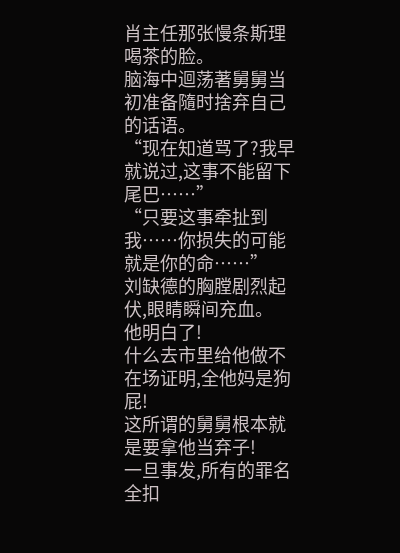肖主任那张慢条斯理喝茶的脸。
脑海中迴荡著舅舅当初准备隨时捨弃自己的话语。
“现在知道骂了?我早就说过,这事不能留下尾巴……”
“只要这事牵扯到我……你损失的可能就是你的命……”
刘缺德的胸膛剧烈起伏,眼睛瞬间充血。
他明白了!
什么去市里给他做不在场证明,全他妈是狗屁!
这所谓的舅舅根本就是要拿他当弃子!
一旦事发,所有的罪名全扣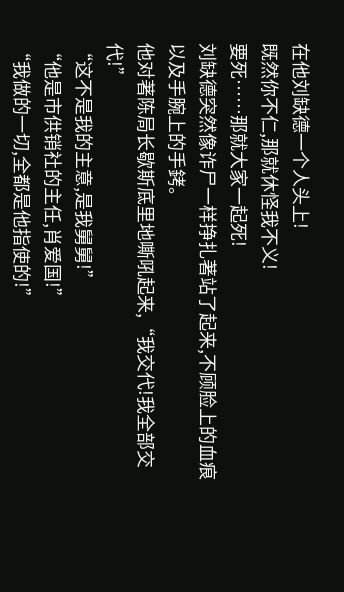在他刘缺德一个人头上!
既然你不仁,那就休怪我不义!
要死……那就大家一起死!
刘缺德突然像诈尸一样挣扎著站了起来,不顾脸上的血痕以及手腕上的手銬。
他对著陈局长歇斯底里地嘶吼起来,“我交代!我全部交代!”
“这不是我的主意,是我舅舅!”
“他是市供销社的主任,肖爱国!”
“我做的一切,全都是他指使的!”